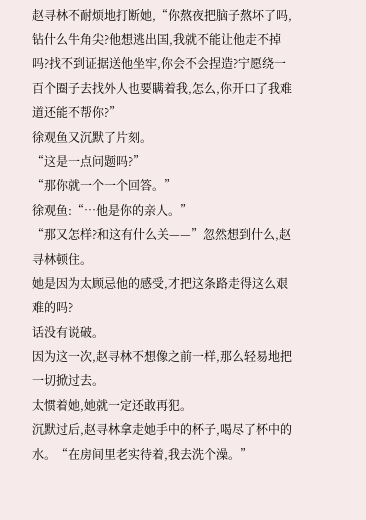赵寻林不耐烦地打断她,“你熬夜把脑子熬坏了吗,钻什么牛角尖?他想逃出国,我就不能让他走不掉吗?找不到证据送他坐牢,你会不会捏造?宁愿绕一百个圈子去找外人也要瞒着我,怎么,你开口了我难道还能不帮你?”
徐观鱼又沉默了片刻。
“这是一点问题吗?”
“那你就一个一个回答。”
徐观鱼:“…他是你的亲人。”
“那又怎样?和这有什么关——”忽然想到什么,赵寻林顿住。
她是因为太顾忌他的感受,才把这条路走得这么艰难的吗?
话没有说破。
因为这一次,赵寻林不想像之前一样,那么轻易地把一切掀过去。
太惯着她,她就一定还敢再犯。
沉默过后,赵寻林拿走她手中的杯子,喝尽了杯中的水。“在房间里老实待着,我去洗个澡。”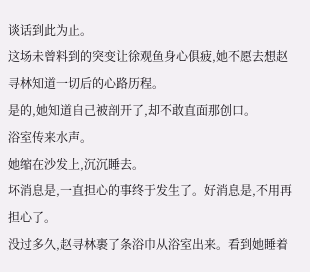谈话到此为止。
这场未曾料到的突变让徐观鱼身心俱疲,她不愿去想赵寻林知道一切后的心路历程。
是的,她知道自己被剖开了,却不敢直面那创口。
浴室传来水声。
她缩在沙发上,沉沉睡去。
坏消息是,一直担心的事终于发生了。好消息是,不用再担心了。
没过多久,赵寻林裹了条浴巾从浴室出来。看到她睡着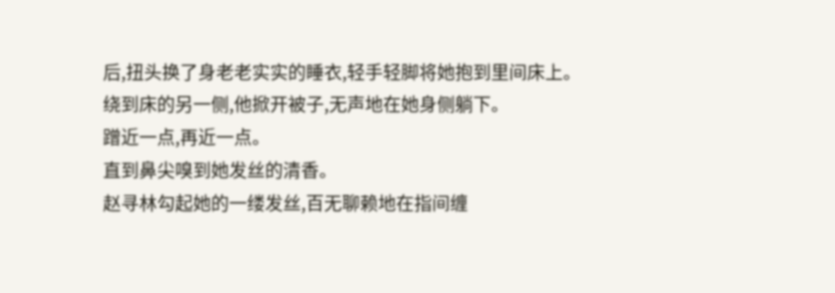后,扭头换了身老老实实的睡衣,轻手轻脚将她抱到里间床上。
绕到床的另一侧,他掀开被子,无声地在她身侧躺下。
蹭近一点,再近一点。
直到鼻尖嗅到她发丝的清香。
赵寻林勾起她的一缕发丝,百无聊赖地在指间缠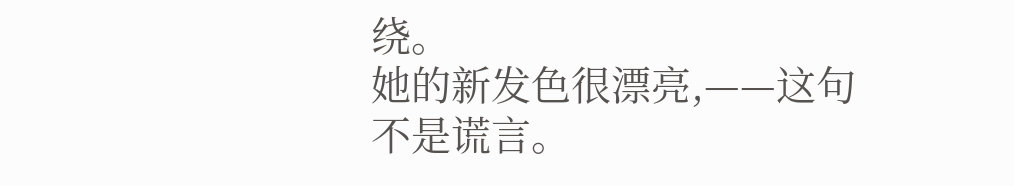绕。
她的新发色很漂亮,——这句不是谎言。